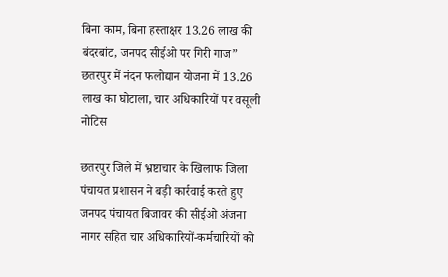बिना काम, बिना हस्ताक्षर 13.26 लाख की बंदरबांट, जनपद सीईओ पर गिरी गाज”
छतरपुर में नंदन फलोद्यान योजना में 13.26 लाख का घोटाला, चार अधिकारियों पर वसूली नोटिस

छतरपुर जिले में भ्रष्टाचार के खिलाफ जिला पंचायत प्रशासन ने बड़ी कार्रवाई करते हुए जनपद पंचायत बिजावर की सीईओ अंजना नागर सहित चार अधिकारियों-कर्मचारियों को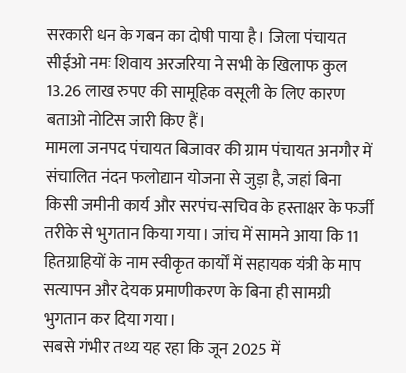सरकारी धन के गबन का दोषी पाया है। जिला पंचायत सीईओ नमः शिवाय अरजरिया ने सभी के खिलाफ कुल 13.26 लाख रुपए की सामूहिक वसूली के लिए कारण बताओ नोटिस जारी किए हैं।
मामला जनपद पंचायत बिजावर की ग्राम पंचायत अनगौर में संचालित नंदन फलोद्यान योजना से जुड़ा है, जहां बिना किसी जमीनी कार्य और सरपंच-सचिव के हस्ताक्षर के फर्जी तरीके से भुगतान किया गया। जांच में सामने आया कि 11 हितग्राहियों के नाम स्वीकृत कार्यों में सहायक यंत्री के माप सत्यापन और देयक प्रमाणीकरण के बिना ही सामग्री भुगतान कर दिया गया।
सबसे गंभीर तथ्य यह रहा कि जून 2025 में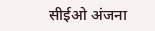सीईओ अंजना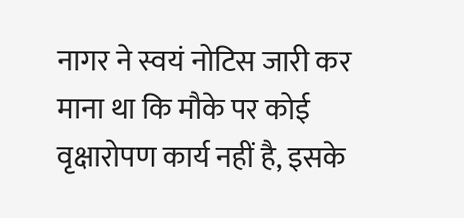नागर ने स्वयं नोटिस जारी कर माना था कि मौके पर कोई वृक्षारोपण कार्य नहीं है, इसके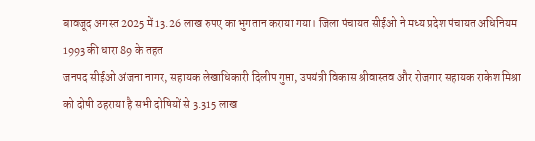बावजूद अगस्त 2025 में 13.26 लाख रुपए का भुगतान कराया गया। जिला पंचायत सीईओ ने मध्य प्रदेश पंचायत अधिनियम 1993 की धारा 89 के तहत
जनपद सीईओ अंजना नागर, सहायक लेखाधिकारी दिलीप गुप्ता, उपयंत्री विकास श्रीवास्तव और रोजगार सहायक राकेश मिश्रा को दोषी ठहराया है सभी दोषियों से 3.315 लाख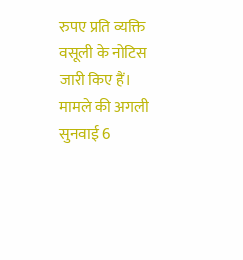रुपए प्रति व्यक्ति वसूली के नोटिस जारी किए हैं। मामले की अगली सुनवाई 6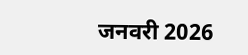जनवरी 2026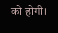को होगी।